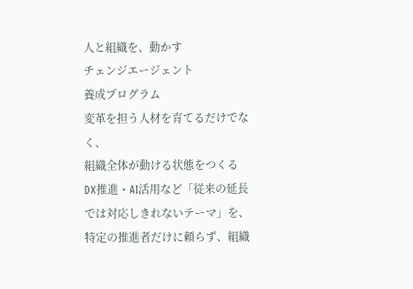人と組織を、動かす
チェンジエージェント
養成プログラム
変革を担う人材を育てるだけでなく、
組織全体が動ける状態をつくる
DX推進・AI活用など「従来の延長では対応しきれないテーマ」を、特定の推進者だけに頼らず、組織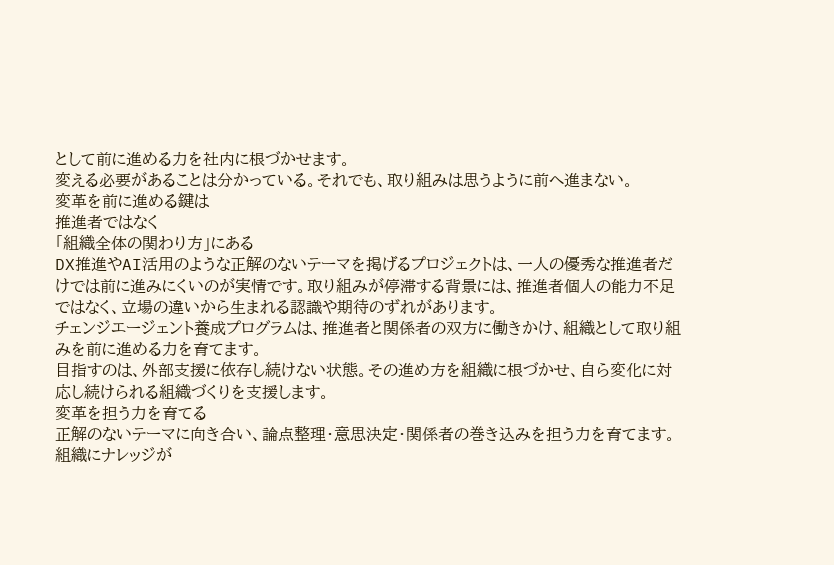として前に進める力を社内に根づかせます。
変える必要があることは分かっている。それでも、取り組みは思うように前へ進まない。
変革を前に進める鍵は
推進者ではなく
「組織全体の関わり方」にある
DX推進やAI活用のような正解のないテーマを掲げるプロジェクトは、一人の優秀な推進者だけでは前に進みにくいのが実情です。取り組みが停滞する背景には、推進者個人の能力不足ではなく、立場の違いから生まれる認識や期待のずれがあります。
チェンジエージェント養成プログラムは、推進者と関係者の双方に働きかけ、組織として取り組みを前に進める力を育てます。
目指すのは、外部支援に依存し続けない状態。その進め方を組織に根づかせ、自ら変化に対応し続けられる組織づくりを支援します。
変革を担う力を育てる
正解のないテーマに向き合い、論点整理・意思決定・関係者の巻き込みを担う力を育てます。
組織にナレッジが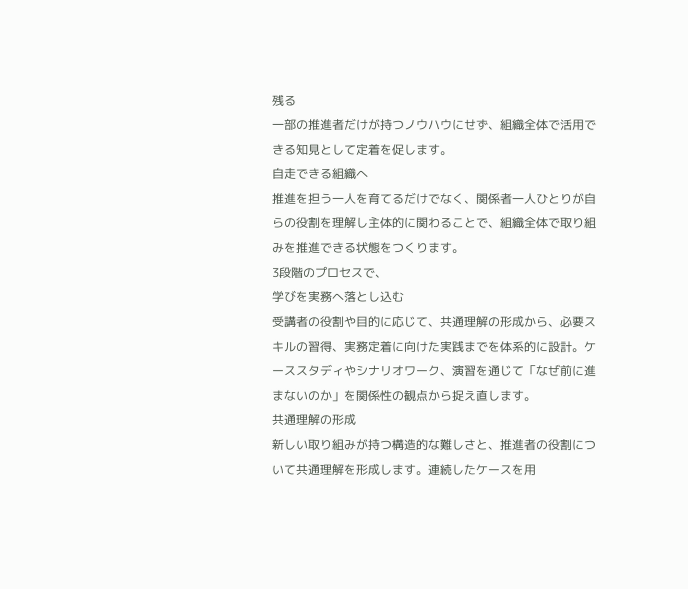残る
一部の推進者だけが持つノウハウにせず、組織全体で活用できる知見として定着を促します。
自走できる組織へ
推進を担う一人を育てるだけでなく、関係者一人ひとりが自らの役割を理解し主体的に関わることで、組織全体で取り組みを推進できる状態をつくります。
3段階のプロセスで、
学びを実務へ落とし込む
受講者の役割や目的に応じて、共通理解の形成から、必要スキルの習得、実務定着に向けた実践までを体系的に設計。ケーススタディやシナリオワーク、演習を通じて「なぜ前に進まないのか」を関係性の観点から捉え直します。
共通理解の形成
新しい取り組みが持つ構造的な難しさと、推進者の役割について共通理解を形成します。連続したケースを用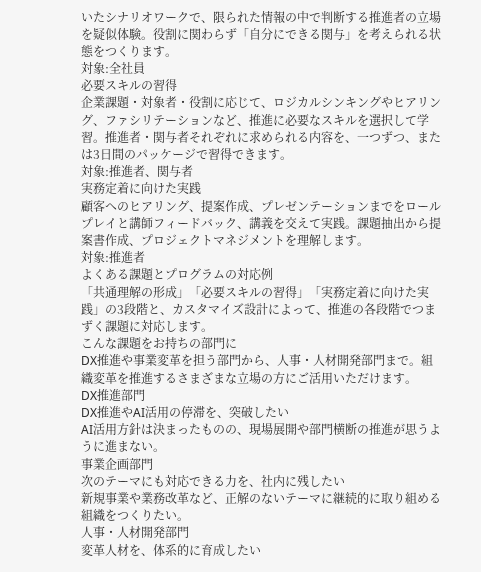いたシナリオワークで、限られた情報の中で判断する推進者の立場を疑似体験。役割に関わらず「自分にできる関与」を考えられる状態をつくります。
対象:全社員
必要スキルの習得
企業課題・対象者・役割に応じて、ロジカルシンキングやヒアリング、ファシリテーションなど、推進に必要なスキルを選択して学習。推進者・関与者それぞれに求められる内容を、一つずつ、または3日間のパッケージで習得できます。
対象:推進者、関与者
実務定着に向けた実践
顧客へのヒアリング、提案作成、プレゼンテーションまでをロールプレイと講師フィードバック、講義を交えて実践。課題抽出から提案書作成、プロジェクトマネジメントを理解します。
対象:推進者
よくある課題とプログラムの対応例
「共通理解の形成」「必要スキルの習得」「実務定着に向けた実践」の3段階と、カスタマイズ設計によって、推進の各段階でつまずく課題に対応します。
こんな課題をお持ちの部門に
DX推進や事業変革を担う部門から、人事・人材開発部門まで。組織変革を推進するさまざまな立場の方にご活用いただけます。
DX推進部門
DX推進やAI活用の停滞を、突破したい
AI活用方針は決まったものの、現場展開や部門横断の推進が思うように進まない。
事業企画部門
次のテーマにも対応できる力を、社内に残したい
新規事業や業務改革など、正解のないテーマに継続的に取り組める組織をつくりたい。
人事・人材開発部門
変革人材を、体系的に育成したい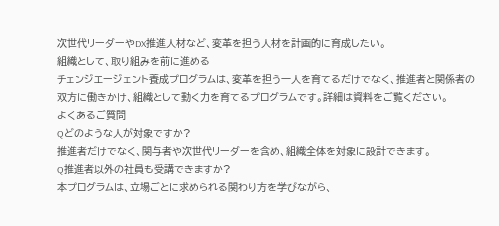次世代リーダーやDX推進人材など、変革を担う人材を計画的に育成したい。
組織として、取り組みを前に進める
チェンジエージェント養成プログラムは、変革を担う一人を育てるだけでなく、推進者と関係者の双方に働きかけ、組織として動く力を育てるプログラムです。詳細は資料をご覧ください。
よくあるご質問
Qどのような人が対象ですか?
推進者だけでなく、関与者や次世代リーダーを含め、組織全体を対象に設計できます。
Q推進者以外の社員も受講できますか?
本プログラムは、立場ごとに求められる関わり方を学びながら、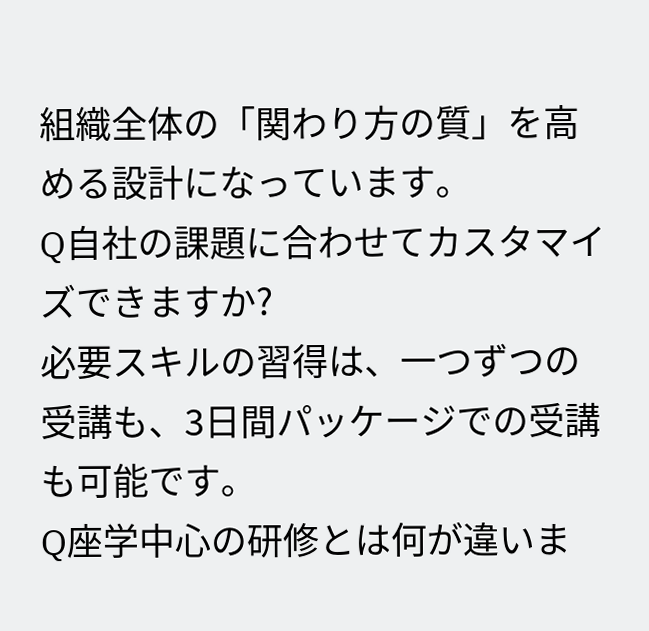組織全体の「関わり方の質」を高める設計になっています。
Q自社の課題に合わせてカスタマイズできますか?
必要スキルの習得は、一つずつの受講も、3日間パッケージでの受講も可能です。
Q座学中心の研修とは何が違いま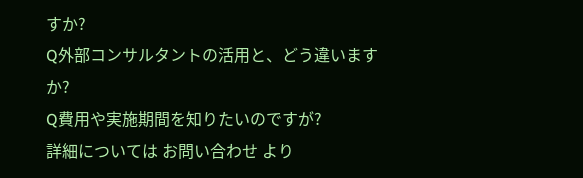すか?
Q外部コンサルタントの活用と、どう違いますか?
Q費用や実施期間を知りたいのですが?
詳細については お問い合わせ より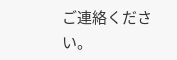ご連絡ください。